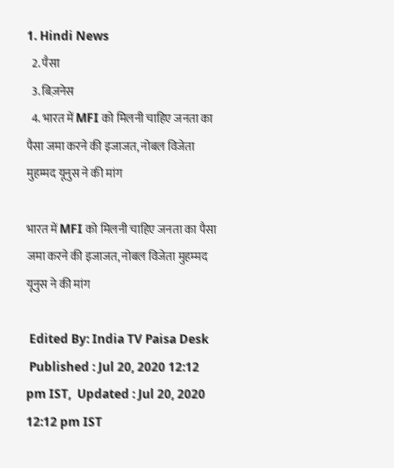1. Hindi News
  2. पैसा
  3. बिज़नेस
  4. भारत में MFI को मिलनी चाहिए जनता का पैसा जमा करने की इजाजत, नोबल विजेता मुहम्‍मद यूनुस ने की मांग

भारत में MFI को मिलनी चाहिए जनता का पैसा जमा करने की इजाजत, नोबल विजेता मुहम्‍मद यूनुस ने की मांग

 Edited By: India TV Paisa Desk
 Published : Jul 20, 2020 12:12 pm IST,  Updated : Jul 20, 2020 12:12 pm IST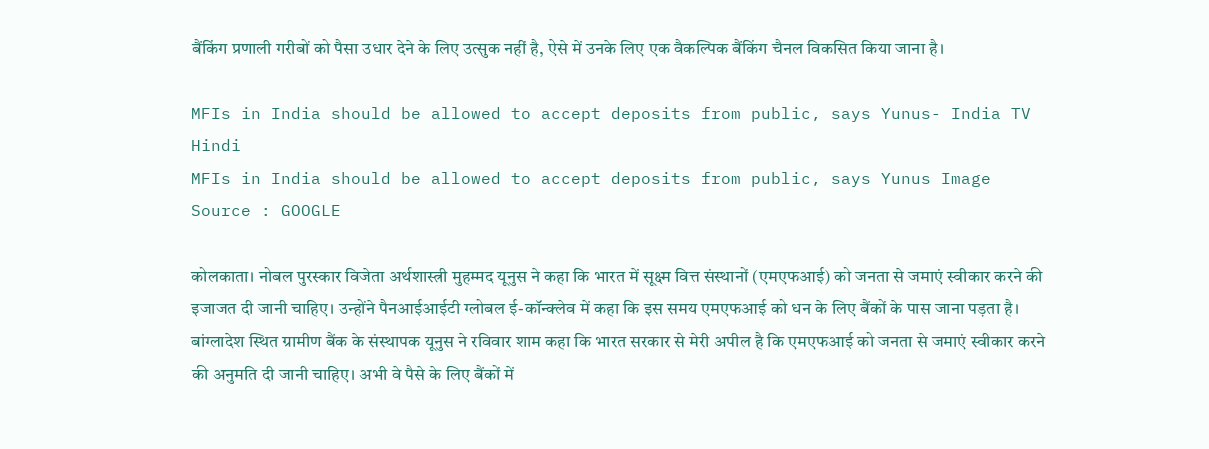बैंकिंग प्रणाली गरीबों को पैसा उधार देने के लिए उत्सुक नहीं है, ऐसे में उनके लिए एक वैकल्पिक बैंकिंग चैनल विकसित किया जाना है।

MFIs in India should be allowed to accept deposits from public, says Yunus- India TV Hindi
MFIs in India should be allowed to accept deposits from public, says Yunus Image Source : GOOGLE

कोलकाता। नोबल पुरस्कार विजेता अर्थशास्त्री मुहम्मद यूनुस ने कहा कि भारत में सूक्ष्म वित्त संस्थानों (एमएफआई) को जनता से जमाएं स्वीकार करने की इजाजत दी जानी चाहिए। उन्होंने पैनआईआईटी ग्लोबल ई-कॉन्‍क्‍लेव में कहा कि इस समय एमएफआई को धन के लिए बैंकों के पास जाना पड़ता है। बांग्लादेश स्थित ग्रामीण बैंक के संस्थापक यूनुस ने रविवार शाम कहा कि भारत सरकार से मेरी अपील है कि एमएफआई को जनता से जमाएं स्वीकार करने की अनुमति दी जानी चाहिए। अभी वे पैसे के लिए बैंकों में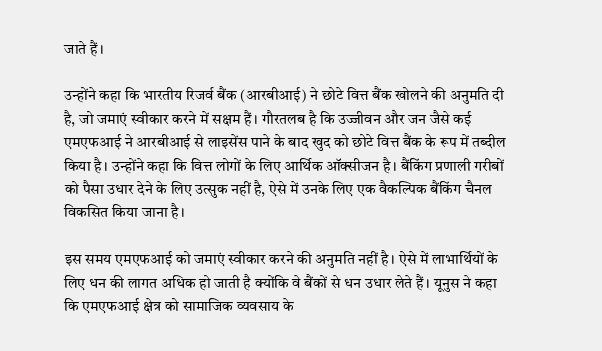जाते हैं।

उन्होंने कहा कि भारतीय रिजर्व बैंक (आरबीआई) ने छोटे वित्त बैंक खोलने की अनुमति दी है, जो जमाएं स्वीकार करने में सक्षम हैं। गौरतलब है कि उज्जीवन और जन जैसे कई एमएफआई ने आरबीआई से लाइसेंस पाने के बाद खुद को छोटे वित्त बैंक के रूप में तब्दील किया है। उन्होंने कहा कि वित्त लोगों के लिए आर्थिक ऑक्सीजन है। बैंकिंग प्रणाली गरीबों को पैसा उधार देने के लिए उत्सुक नहीं है, ऐसे में उनके लिए एक वैकल्पिक बैंकिंग चैनल विकसित किया जाना है।

इस समय एमएफआई को जमाएं स्वीकार करने की अनुमति नहीं है। ऐसे में लाभार्थियों के लिए धन की लागत अधिक हो जाती है क्योंकि वे बैंकों से धन उधार लेते हैं। यूनुस ने कहा कि एमएफआई क्षेत्र को सामाजिक व्यवसाय के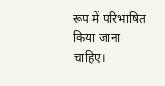रूप में परिभाषित किया जाना चाहिए।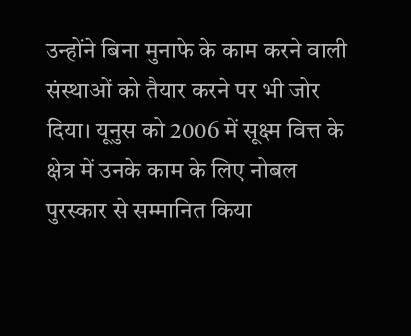उन्होंने बिना मुनाफे के काम करने वाली संस्थाओं को तैयार करने पर भी जोर दिया। यूनुस को 2006 में सूक्ष्म वित्त के क्षेत्र में उनके काम के लिए नोबल पुरस्कार से सम्मानित किया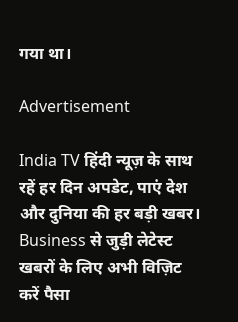गया था।

Advertisement

India TV हिंदी न्यूज़ के साथ रहें हर दिन अपडेट, पाएं देश और दुनिया की हर बड़ी खबर। Business से जुड़ी लेटेस्ट खबरों के लिए अभी विज़िट करें पैसा